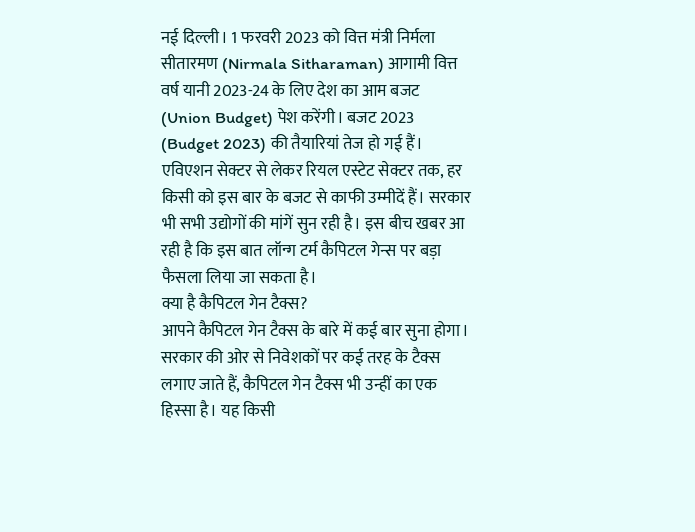नई दिल्ली। 1 फरवरी 2023 को वित्त मंत्री निर्मला सीतारमण (Nirmala Sitharaman) आगामी वित्त वर्ष यानी 2023-24 के लिए देश का आम बजट (Union Budget) पेश करेंगी। बजट 2023 (Budget 2023) की तैयारियां तेज हो गई हैं। एविएशन सेक्टर से लेकर रियल एस्टेट सेक्टर तक, हर किसी को इस बार के बजट से काफी उम्मीदें हैं। सरकार भी सभी उद्योगों की मांगें सुन रही है। इस बीच खबर आ रही है कि इस बात लॉन्ग टर्म कैपिटल गेन्स पर बड़ा फैसला लिया जा सकता है।
क्या है कैपिटल गेन टैक्स?
आपने कैपिटल गेन टैक्स के बारे में कई बार सुना होगा। सरकार की ओर से निवेशकों पर कई तरह के टैक्स लगाए जाते हैं, कैपिटल गेन टैक्स भी उन्हीं का एक हिस्सा है। यह किसी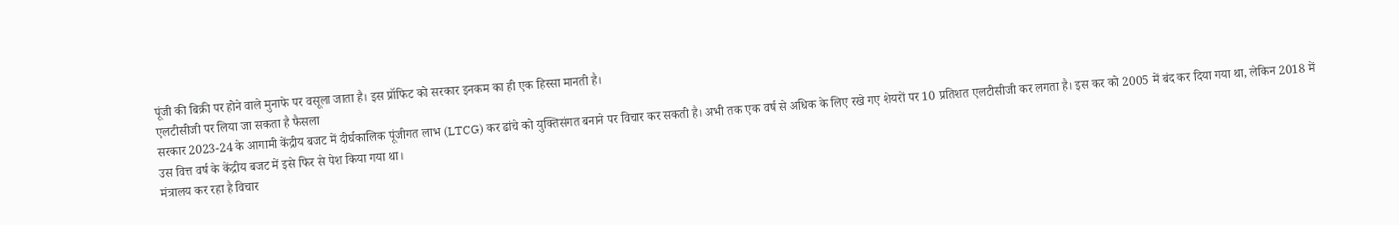पूंजी की बिक्री पर होने वाले मुनाफे पर वसूला जाता है। इस प्रॉफिट को सरकार इनकम का ही एक हिस्सा मानती है।
एलटीसीजी पर लिया जा सकता है फैसला
सरकार 2023-24 के आगामी केंद्रीय बजट में दीर्घकालिक पूंजीगत लाभ (LTCG) कर ढांचे को युक्तिसंगत बनाने पर विचार कर सकती है। अभी तक एक वर्ष से अधिक के लिए रखे गए शेयरों पर 10 प्रतिशत एलटीसीजी कर लगता है। इस कर को 2005 में बंद कर दिया गया था, लेकिन 2018 में उस वित्त वर्ष के केंद्रीय बजट में इसे फिर से पेश किया गया था।
मंत्रालय कर रहा है विचार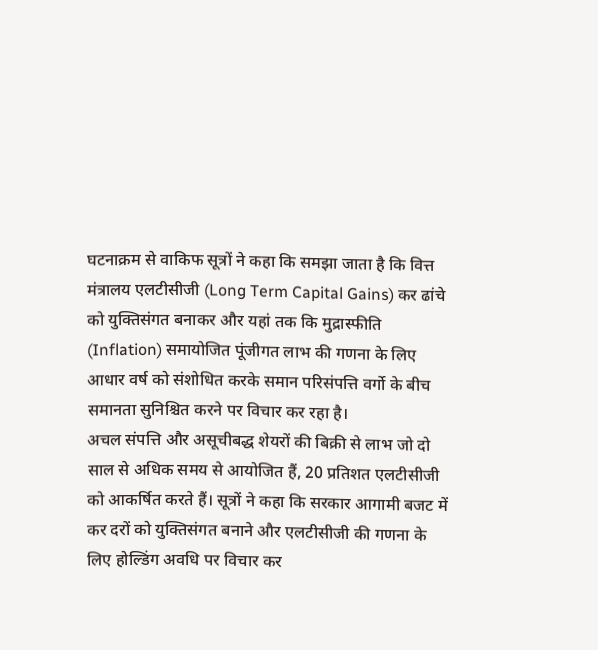घटनाक्रम से वाकिफ सूत्रों ने कहा कि समझा जाता है कि वित्त मंत्रालय एलटीसीजी (Long Term Capital Gains) कर ढांचे को युक्तिसंगत बनाकर और यहां तक कि मुद्रास्फीति (Inflation) समायोजित पूंजीगत लाभ की गणना के लिए आधार वर्ष को संशोधित करके समान परिसंपत्ति वर्गो के बीच समानता सुनिश्चित करने पर विचार कर रहा है।
अचल संपत्ति और असूचीबद्ध शेयरों की बिक्री से लाभ जो दो साल से अधिक समय से आयोजित हैं, 20 प्रतिशत एलटीसीजी को आकर्षित करते हैं। सूत्रों ने कहा कि सरकार आगामी बजट में कर दरों को युक्तिसंगत बनाने और एलटीसीजी की गणना के लिए होल्डिंग अवधि पर विचार कर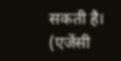सकती है।
(एजेंसी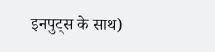इनपुट्स के साथ)